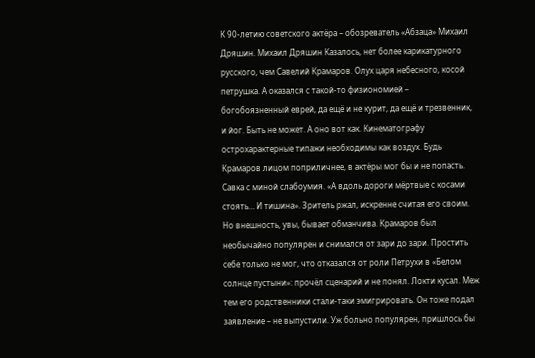К 90-летию советского актёра – обозреватель «Абзаца» Михаил Дряшин. Михаил Дряшин Казалось, нет более карикатурного русского, чем Савелий Крамаров. Олух царя небесного, косой петрушка. А оказался с такой-то физиономией – богобоязненный еврей, да ещё и не курит, да ещё и трезвенник, и йог. Быть не может. А оно вот как. Кинематографу острохарактерные типажи необходимы как воздух. Будь Крамаров лицом поприличнее, в актёры мог бы и не попасть. Савка с миной слабоумия. «А вдоль дороги мёртвые с косами стоять… И тишина». Зритель ржал, искренне считая его своим. Но внешность, увы, бывает обманчива. Крамаров был необычайно популярен и снимался от зари до зари. Простить себе только не мог, что отказался от роли Петрухи в «Белом солнце пустыни»: прочёл сценарий и не понял. Локти кусал. Меж тем его родственники стали-таки эмигрировать. Он тоже подал заявление – не выпустили. Уж больно популярен, пришлось бы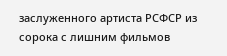заслуженного артиста РСФСР из сорока с лишним фильмов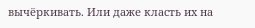вычёркивать. Или даже класть их на